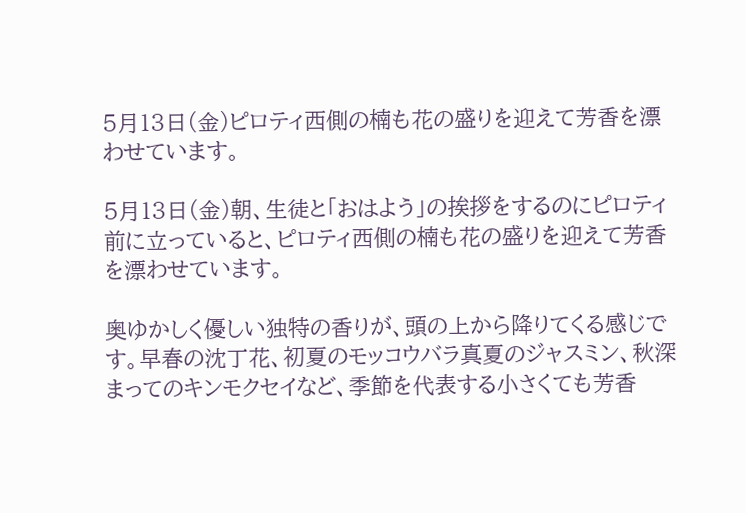5月13日(金)ピロティ西側の楠も花の盛りを迎えて芳香を漂わせています。

5月13日(金)朝、生徒と「おはよう」の挨拶をするのにピロティ前に立っていると、ピロティ西側の楠も花の盛りを迎えて芳香を漂わせています。

奥ゆかしく優しい独特の香りが、頭の上から降りてくる感じです。早春の沈丁花、初夏のモッコウバラ真夏のジャスミン、秋深まってのキンモクセイなど、季節を代表する小さくても芳香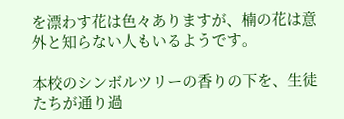を漂わす花は色々ありますが、楠の花は意外と知らない人もいるようです。

本校のシンボルツリーの香りの下を、生徒たちが通り過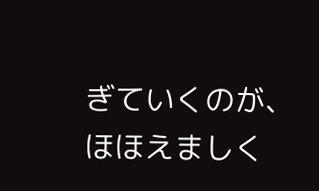ぎていくのが、ほほえましく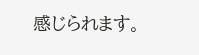感じられます。